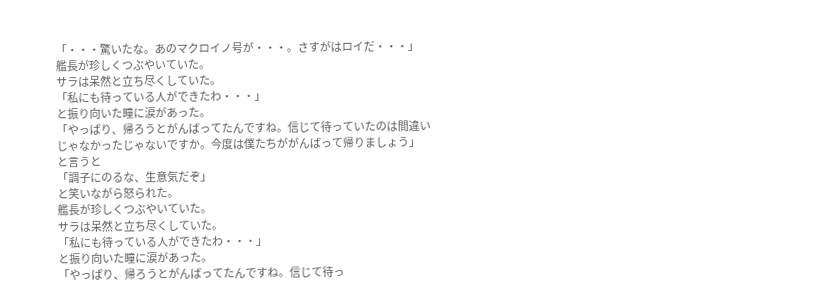「・・・驚いたな。あのマクロイノ号が・・・。さすがはロイだ・・・」
艦長が珍しくつぶやいていた。
サラは呆然と立ち尽くしていた。
「私にも待っている人ができたわ・・・」
と振り向いた瞳に涙があった。
「やっぱり、帰ろうとがんばってたんですね。信じて待っていたのは間違いじゃなかったじゃないですか。今度は僕たちががんばって帰りましょう」
と言うと
「調子にのるな、生意気だぞ」
と笑いながら怒られた。
艦長が珍しくつぶやいていた。
サラは呆然と立ち尽くしていた。
「私にも待っている人ができたわ・・・」
と振り向いた瞳に涙があった。
「やっぱり、帰ろうとがんばってたんですね。信じて待っ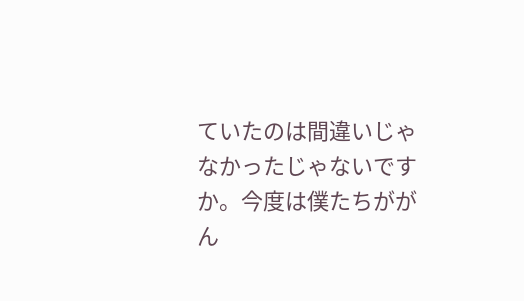ていたのは間違いじゃなかったじゃないですか。今度は僕たちががん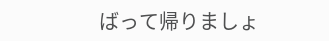ばって帰りましょ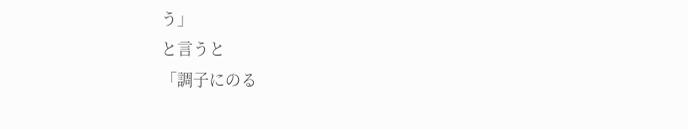う」
と言うと
「調子にのる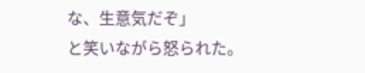な、生意気だぞ」
と笑いながら怒られた。